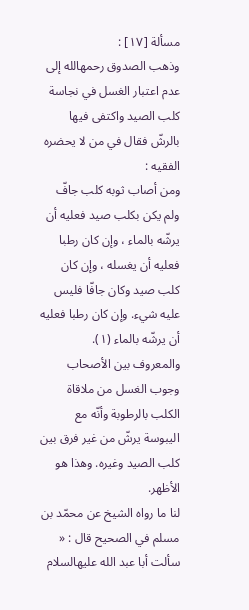مسألة [١٧] :
وذهب الصدوق رحمهالله إلى عدم اعتبار الغسل في نجاسة كلب الصيد واكتفى فيها بالرشّ فقال في من لا يحضره الفقيه :
ومن أصاب ثوبه كلب جافّ ولم يكن بكلب صيد فعليه أن يرشّه بالماء ، وإن كان رطبا فعليه أن يغسله ، وإن كان كلب صيد وكان جافّا فليس عليه شيء. وإن كان رطبا فعليه أن يرشّه بالماء (١).
والمعروف بين الأصحاب وجوب الغسل من ملاقاة الكلب بالرطوبة وأنّه مع اليبوسة يرشّ من غير فرق بين كلب الصيد وغيره. وهذا هو الأظهر.
لنا ما رواه الشيخ عن محمّد بن مسلم في الصحيح قال : « سألت أبا عبد الله عليهالسلام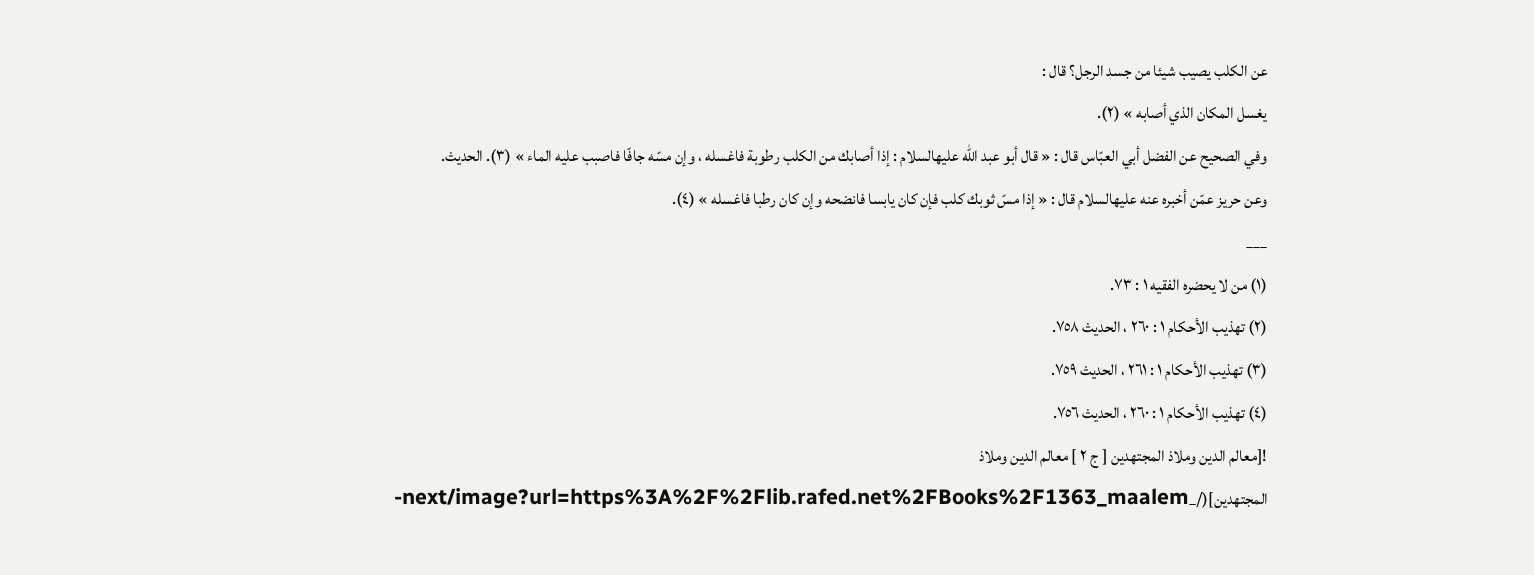عن الكلب يصيب شيئا من جسد الرجل؟ قال :
يغسل المكان الذي أصابه » (٢).
وفي الصحيح عن الفضل أبي العبّاس قال : « قال أبو عبد الله عليهالسلام : إذا أصابك من الكلب رطوبة فاغسله ، وإن مسّه جافّا فاصبب عليه الماء » (٣). الحديث.
وعن حريز عمّن أخبره عنه عليهالسلام قال : « إذا مسّ ثوبك كلب فإن كان يابسا فانضحه وإن كان رطبا فاغسله » (٤).
___
(١) من لا يحضره الفقيه ١ : ٧٣.
(٢) تهذيب الأحكام ١ : ٢٦٠ ، الحديث ٧٥٨.
(٣) تهذيب الأحكام ١ : ٢٦١ ، الحديث ٧٥٩.
(٤) تهذيب الأحكام ١ : ٢٦٠ ، الحديث ٧٥٦.
![معالم الدين وملاذ المجتهدين [ ج ٢ ] معالم الدين وملاذ المجتهدين](/_next/image?url=https%3A%2F%2Flib.rafed.net%2FBooks%2F1363_maalem-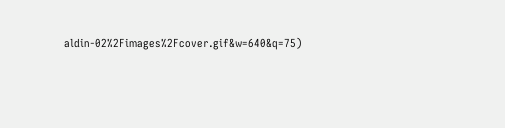aldin-02%2Fimages%2Fcover.gif&w=640&q=75)